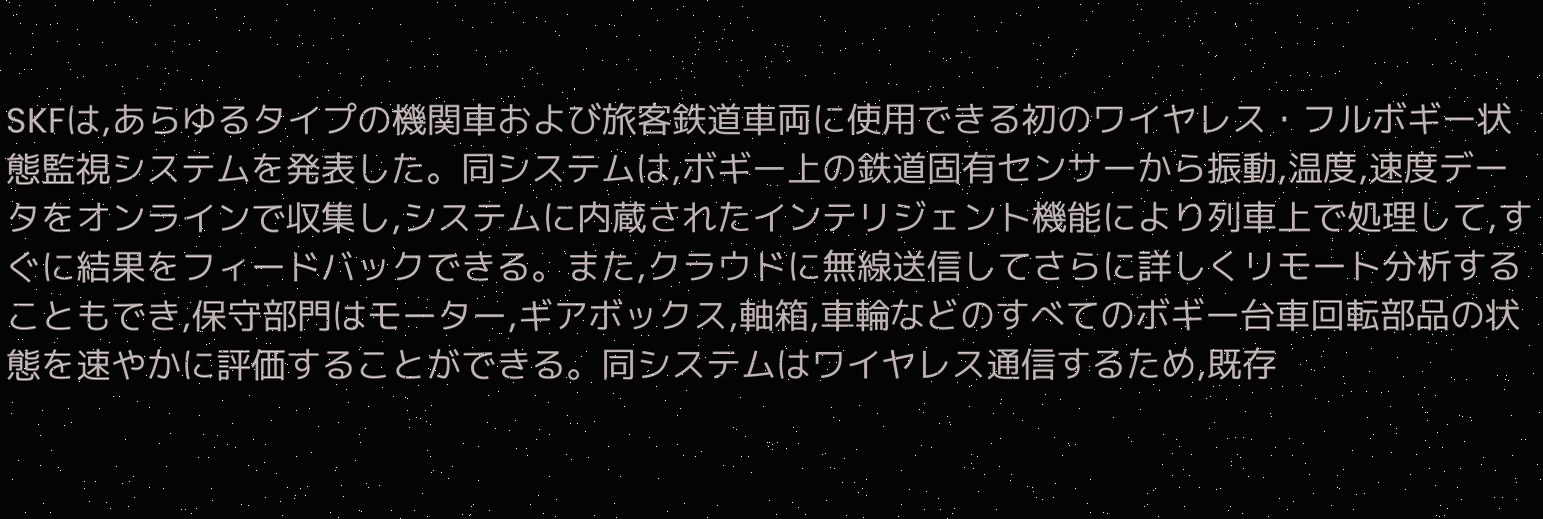SKFは,あらゆるタイプの機関車および旅客鉄道車両に使用できる初のワイヤレス・フルボギー状態監視システムを発表した。同システムは,ボギー上の鉄道固有センサーから振動,温度,速度データをオンラインで収集し,システムに内蔵されたインテリジェント機能により列車上で処理して,すぐに結果をフィードバックできる。また,クラウドに無線送信してさらに詳しくリモート分析することもでき,保守部門はモーター,ギアボックス,軸箱,車輪などのすべてのボギー台車回転部品の状態を速やかに評価することができる。同システムはワイヤレス通信するため,既存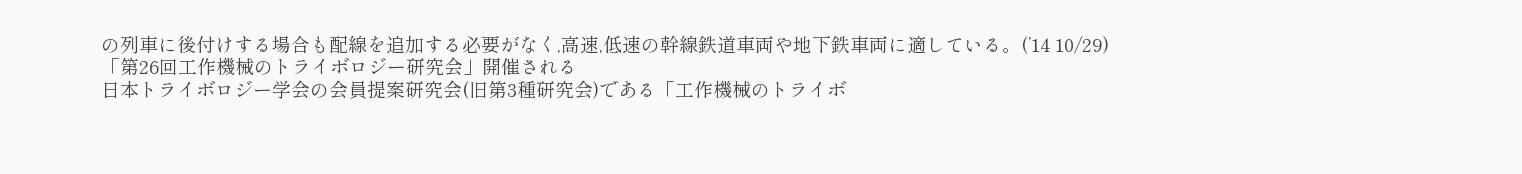の列車に後付けする場合も配線を追加する必要がなく,高速,低速の幹線鉄道車両や地下鉄車両に適している。(’14 10/29)
「第26回工作機械のトライボロジー研究会」開催される
日本トライボロジー学会の会員提案研究会(旧第3種研究会)である「工作機械のトライボ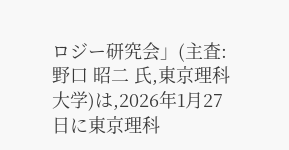ロジー研究会」(主査:野口 昭二 氏,東京理科大学)は,2026年1月27日に東京理科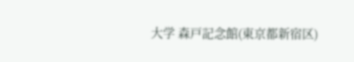大学 森戸記念館(東京都新宿区)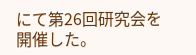にて第26回研究会を開催した。